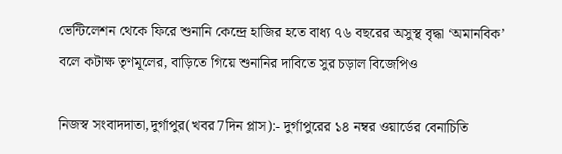ভেন্টিলেশন থেকে ফিরে শুনানি কেন্দ্রে হাজির হতে বাধ্য ৭৬ বছরের অসুস্থ বৃদ্ধা ‘অমানবিক’ বলে কটাক্ষ তৃণমূলের, বাড়িতে গিয়ে শুনানির দাবিতে সুর চড়াল বিজেপিও

নিজস্ব সংবাদদাতা,দুর্গাপুর(খবর7দিন প্লাস):- দুর্গাপুরের ১৪ নম্বর ওয়ার্ডের বেনাচিতি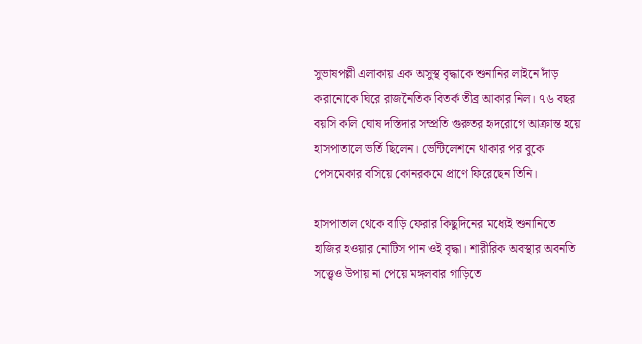সুভাষপল্লী এলাকায় এক অসুস্থ বৃদ্ধাকে শুনানির লাইনে দাঁড় করানোকে ঘিরে রাজনৈতিক বিতর্ক তীব্র আকার নিল। ৭৬ বছর বয়সি কলি ঘোষ দস্তিদার সম্প্রতি গুরুতর হৃদরোগে আক্রান্ত হয়ে হাসপাতালে ভর্তি ছিলেন। ভেন্টিলেশনে থাকার পর বুকে পেসমেকার বসিয়ে কোনরকমে প্রাণে ফিরেছেন তিনি।

হাসপাতাল থেকে বাড়ি ফেরার কিছুদিনের মধ্যেই শুনানিতে হাজির হওয়ার নোটিস পান ওই বৃদ্ধা। শারীরিক অবস্থার অবনতি সত্ত্বেও উপায় না পেয়ে মঙ্গলবার গাড়িতে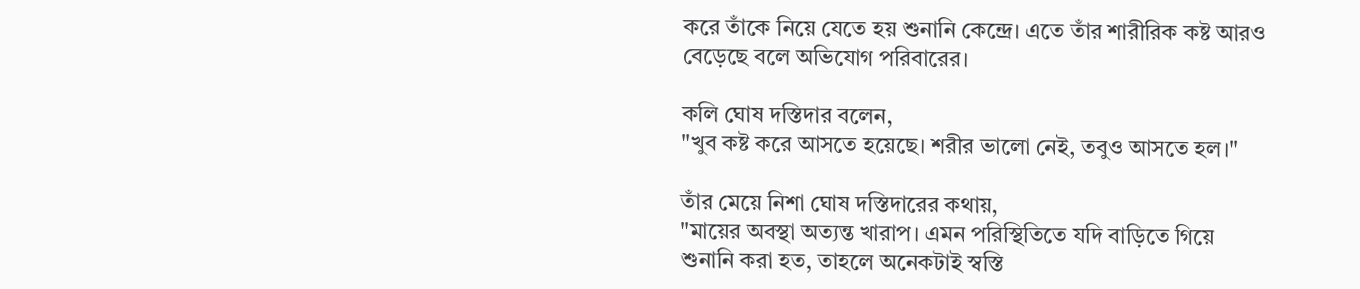করে তাঁকে নিয়ে যেতে হয় শুনানি কেন্দ্রে। এতে তাঁর শারীরিক কষ্ট আরও বেড়েছে বলে অভিযোগ পরিবারের।

কলি ঘোষ দস্তিদার বলেন,
"খুব কষ্ট করে আসতে হয়েছে। শরীর ভালো নেই, তবুও আসতে হল।"

তাঁর মেয়ে নিশা ঘোষ দস্তিদারের কথায়,
"মায়ের অবস্থা অত্যন্ত খারাপ। এমন পরিস্থিতিতে যদি বাড়িতে গিয়ে শুনানি করা হত, তাহলে অনেকটাই স্বস্তি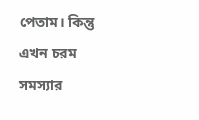পেতাম। কিন্তু এখন চরম সমস্যার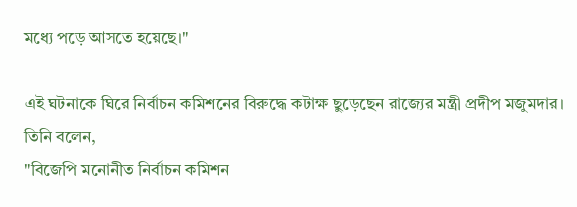মধ্যে পড়ে আসতে হয়েছে।"

এই ঘটনাকে ঘিরে নির্বাচন কমিশনের বিরুদ্ধে কটাক্ষ ছুড়েছেন রাজ্যের মন্ত্রী প্রদীপ মজুমদার। তিনি বলেন,
"বিজেপি মনোনীত নির্বাচন কমিশন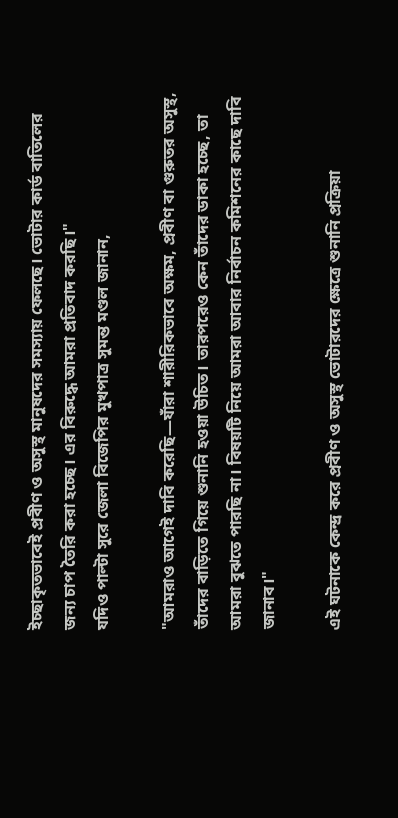ইচ্ছাকৃতভাবেই প্রবীণ ও অসুস্থ মানুষদের সমস্যায় ফেলছে। ভোটার কার্ড বাতিলের জন্য চাপ তৈরি করা হচ্ছে। এর বিরুদ্ধে আমরা প্রতিবাদ করছি।"
যদিও পাল্টা সুরে জেলা বিজেপির মুখপাত্র সুমন্ত মণ্ডল জানান,

"আমরাও আগেই দাবি করেছি—যাঁরা শারীরিকভাবে অক্ষম, প্রবীণ বা গুরুতর অসুস্থ, তাঁদের বাড়িতে গিয়ে শুনানি হওয়া উচিত। তারপরেও কেন তাঁদের ডাকা হচ্ছে, তা আমরা বুঝতে পারছি না। বিষয়টি নিয়ে আমরা আবার নির্বাচন কমিশনের কাছে দাবি জানাব।"

এই ঘটনাকে কেন্দ্র করে প্রবীণ ও অসুস্থ ভোটারদের ক্ষেত্রে শুনানি প্রক্রিয়া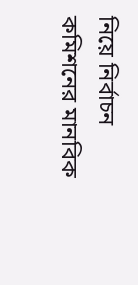নিয়ে নির্বাচন কমিশনের মানবিক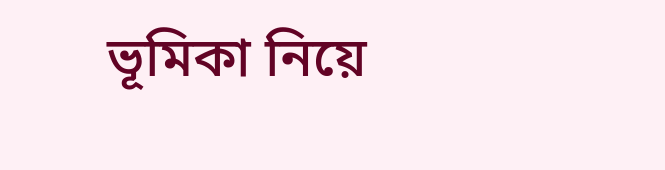ভূমিকা নিয়ে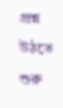প্রশ্ন উঠতে শুরু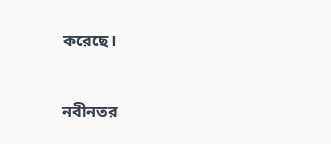করেছে।


নবীনতর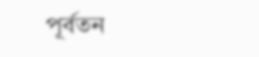পূর্বতন